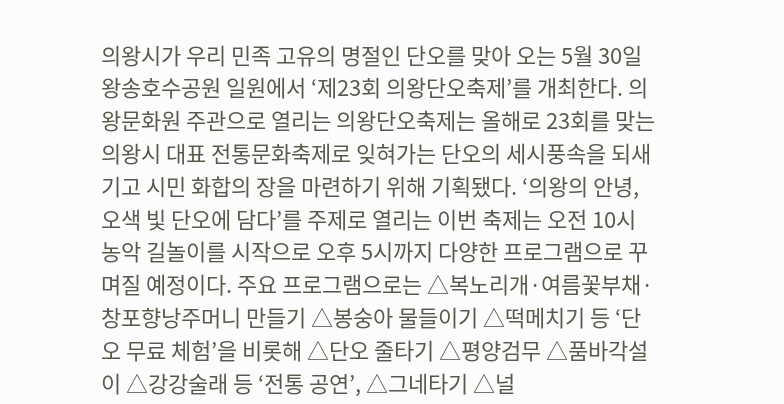의왕시가 우리 민족 고유의 명절인 단오를 맞아 오는 5월 30일 왕송호수공원 일원에서 ‘제23회 의왕단오축제’를 개최한다. 의왕문화원 주관으로 열리는 의왕단오축제는 올해로 23회를 맞는 의왕시 대표 전통문화축제로 잊혀가는 단오의 세시풍속을 되새기고 시민 화합의 장을 마련하기 위해 기획됐다. ‘의왕의 안녕, 오색 빛 단오에 담다’를 주제로 열리는 이번 축제는 오전 10시 농악 길놀이를 시작으로 오후 5시까지 다양한 프로그램으로 꾸며질 예정이다. 주요 프로그램으로는 △복노리개·여름꽃부채·창포향낭주머니 만들기 △봉숭아 물들이기 △떡메치기 등 ‘단오 무료 체험’을 비롯해 △단오 줄타기 △평양검무 △품바각설이 △강강술래 등 ‘전통 공연’, △그네타기 △널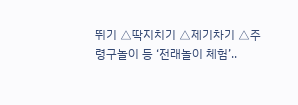뛰기 △딱지치기 △제기차기 △주령구놀이 등 ‘전래놀이 체험’..